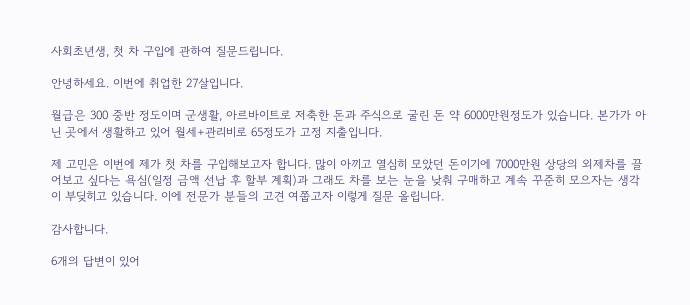사회초년생, 첫 차 구입에 관하여 질문드립니다.

안녕하세요. 이번에 취업한 27살입니다.

월급은 300 중반 정도이며 군생활, 아르바이트로 저축한 돈과 주식으로 굴린 돈 약 6000만원정도가 있습니다. 본가가 아닌 곳에서 생활하고 있어 월세+관리비로 65정도가 고정 지출입니다.

제 고민은 이번에 제가 첫 차를 구입해보고자 합니다. 많이 아끼고 열심히 모았던 돈이기에 7000만원 상당의 외제차를 끌어보고 싶다는 욕심(일정 금액 선납 후 할부 계획)과 그래도 차를 보는 눈을 낮춰 구매하고 계속 꾸준히 모으자는 생각이 부딪히고 있습니다. 이에 전문가 분들의 고견 여쭙고자 이렇게 질문 올립니다.

감사합니다.

6개의 답변이 있어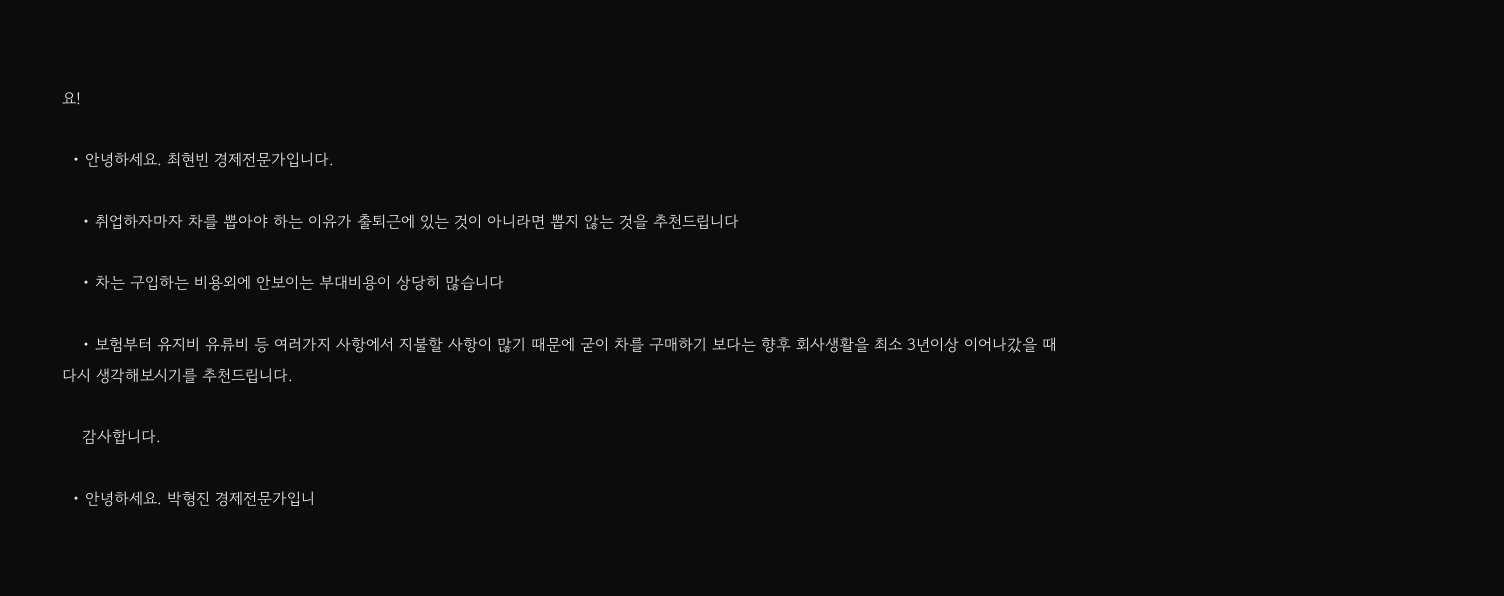요!

  • 안녕하세요. 최현빈 경제전문가입니다.

    • 취업하자마자 차를 뽑아야 하는 이유가 출퇴근에 있는 것이 아니라면 뽑지 않는 것을 추천드립니다

    • 차는 구입하는 비용외에 안보이는 부대비용이 상당히 많습니다

    • 보험부터 유지비 유류비 등 여러가지 사항에서 지불할 사항이 많기 때문에 굳이 차를 구매하기 보다는 향후 회사생활을 최소 3년이상 이어나갔을 때 다시 생각해보시기를 추천드립니다.

    감사합니다.

  • 안녕하세요. 박형진 경제전문가입니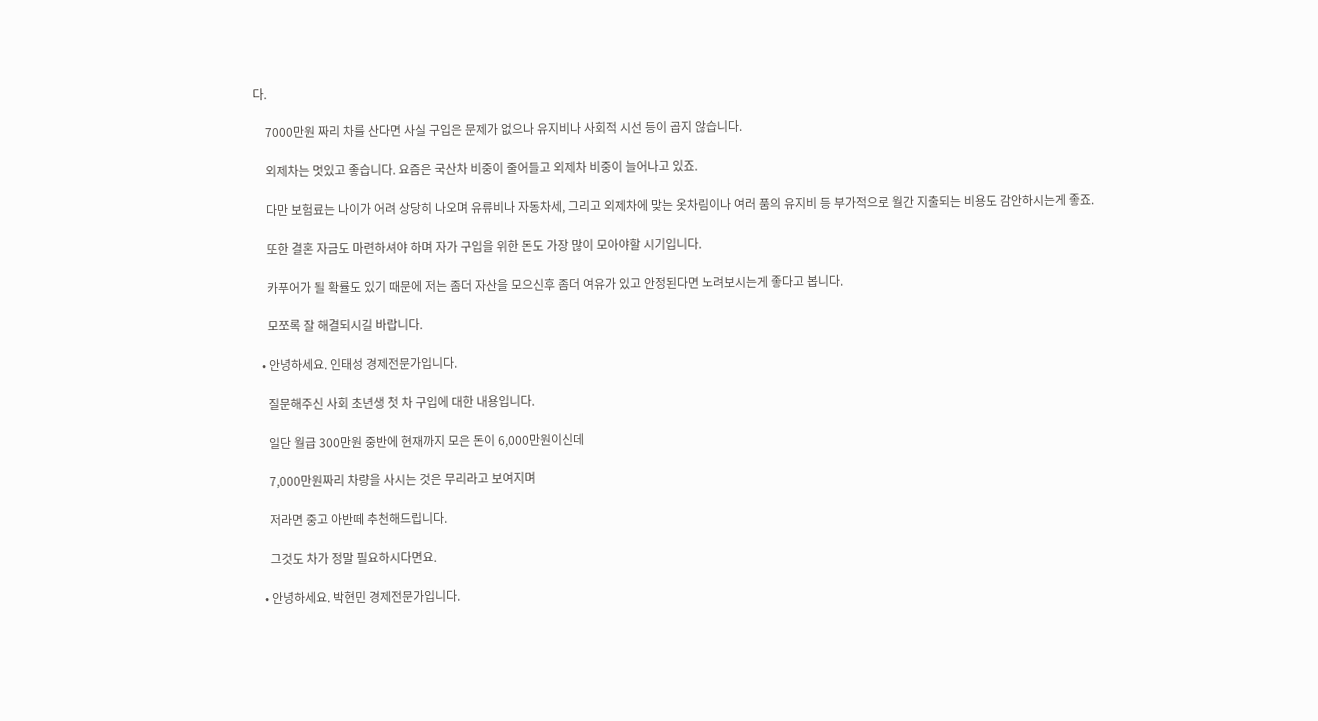다.

    7000만원 짜리 차를 산다면 사실 구입은 문제가 없으나 유지비나 사회적 시선 등이 곱지 않습니다.

    외제차는 멋있고 좋습니다. 요즘은 국산차 비중이 줄어들고 외제차 비중이 늘어나고 있죠.

    다만 보험료는 나이가 어려 상당히 나오며 유류비나 자동차세, 그리고 외제차에 맞는 옷차림이나 여러 품의 유지비 등 부가적으로 월간 지출되는 비용도 감안하시는게 좋죠.

    또한 결혼 자금도 마련하셔야 하며 자가 구입을 위한 돈도 가장 많이 모아야할 시기입니다.

    카푸어가 될 확률도 있기 때문에 저는 좀더 자산을 모으신후 좀더 여유가 있고 안정된다면 노려보시는게 좋다고 봅니다.

    모쪼록 잘 해결되시길 바랍니다.

  • 안녕하세요. 인태성 경제전문가입니다.

    질문해주신 사회 초년생 첫 차 구입에 대한 내용입니다.

    일단 월급 300만원 중반에 현재까지 모은 돈이 6,000만원이신데

    7,000만원짜리 차량을 사시는 것은 무리라고 보여지며

    저라면 중고 아반떼 추천해드립니다.

    그것도 차가 정말 필요하시다면요.

  • 안녕하세요. 박현민 경제전문가입니다.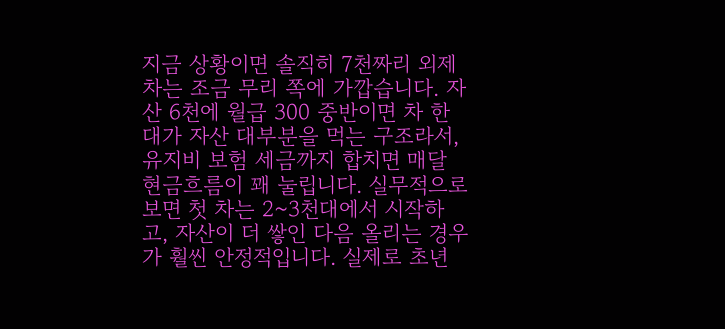지금 상황이면 솔직히 7천짜리 외제차는 조금 무리 쪽에 가깝습니다. 자산 6천에 월급 300 중반이면 차 한 대가 자산 대부분을 먹는 구조라서, 유지비 보험 세금까지 합치면 매달 현금흐름이 꽤 눌립니다. 실무적으로 보면 첫 차는 2~3천대에서 시작하고, 자산이 더 쌓인 다음 올리는 경우가 훨씬 안정적입니다. 실제로 초년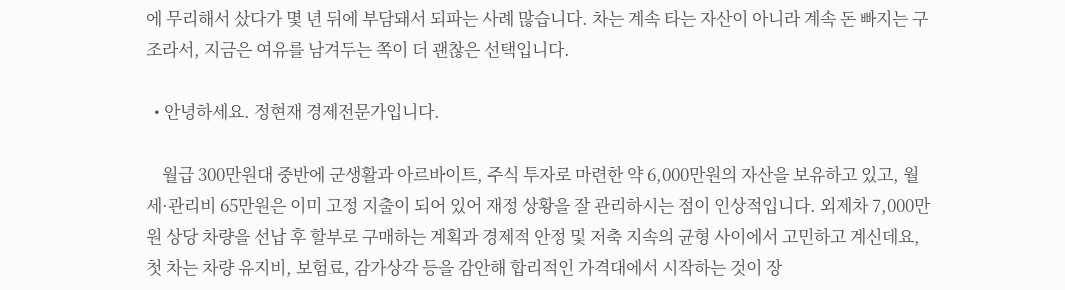에 무리해서 샀다가 몇 년 뒤에 부담돼서 되파는 사례 많습니다. 차는 계속 타는 자산이 아니라 계속 돈 빠지는 구조라서, 지금은 여유를 남겨두는 쪽이 더 괜찮은 선택입니다.

  • 안녕하세요. 정현재 경제전문가입니다.

    월급 300만원대 중반에 군생활과 아르바이트, 주식 투자로 마련한 약 6,000만원의 자산을 보유하고 있고, 월세·관리비 65만원은 이미 고정 지출이 되어 있어 재정 상황을 잘 관리하시는 점이 인상적입니다. 외제차 7,000만원 상당 차량을 선납 후 할부로 구매하는 계획과 경제적 안정 및 저축 지속의 균형 사이에서 고민하고 계신데요, 첫 차는 차량 유지비, 보험료, 감가상각 등을 감안해 합리적인 가격대에서 시작하는 것이 장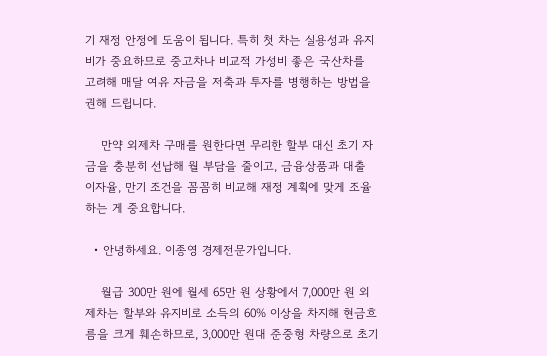기 재정 안정에 도움이 됩니다. 특히 첫 차는 실용성과 유지비가 중요하므로 중고차나 비교적 가성비 좋은 국산차를 고려해 매달 여유 자금을 저축과 투자를 병행하는 방법을 권해 드립니다.

    만약 외제차 구매를 원한다면 무리한 할부 대신 초기 자금을 충분히 선납해 월 부담을 줄이고, 금융상품과 대출 이자율, 만기 조건을 꼼꼼히 비교해 재정 계획에 맞게 조율하는 게 중요합니다.

  • 안녕하세요. 이종영 경제전문가입니다.

    월급 300만 원에 월세 65만 원 상황에서 7,000만 원 외제차는 할부와 유지비로 소득의 60% 이상을 차지해 현금흐름을 크게 훼손하므로, 3,000만 원대 준중형 차량으로 초기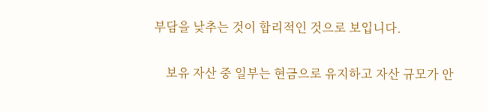부담을 낮추는 것이 합리적인 것으로 보입니다.

    보유 자산 중 일부는 현금으로 유지하고 자산 규모가 안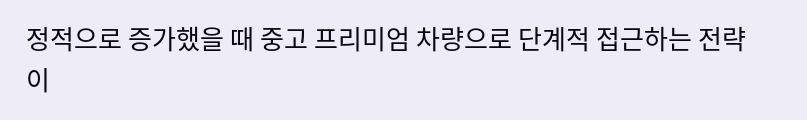정적으로 증가했을 때 중고 프리미엄 차량으로 단계적 접근하는 전략이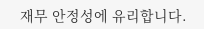재무 안정성에 유리합니다.